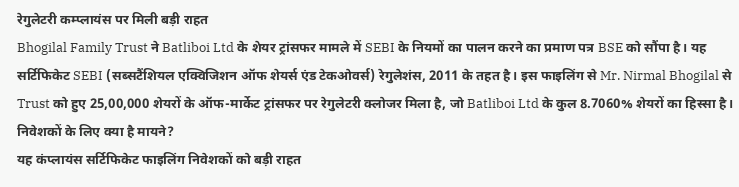रेगुलेटरी कम्प्लायंस पर मिली बड़ी राहत
Bhogilal Family Trust ने Batliboi Ltd के शेयर ट्रांसफर मामले में SEBI के नियमों का पालन करने का प्रमाण पत्र BSE को सौंपा है। यह सर्टिफिकेट SEBI (सब्सटैंशियल एक्विजिशन ऑफ शेयर्स एंड टेकओवर्स) रेगुलेशंस, 2011 के तहत है। इस फाइलिंग से Mr. Nirmal Bhogilal से Trust को हुए 25,00,000 शेयरों के ऑफ-मार्केट ट्रांसफर पर रेगुलेटरी क्लोजर मिला है, जो Batliboi Ltd के कुल 8.7060% शेयरों का हिस्सा है।
निवेशकों के लिए क्या है मायने?
यह कंप्लायंस सर्टिफिकेट फाइलिंग निवेशकों को बड़ी राहत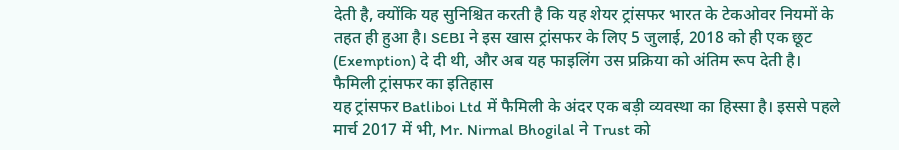देती है, क्योंकि यह सुनिश्चित करती है कि यह शेयर ट्रांसफर भारत के टेकओवर नियमों के तहत ही हुआ है। SEBI ने इस खास ट्रांसफर के लिए 5 जुलाई, 2018 को ही एक छूट (Exemption) दे दी थी, और अब यह फाइलिंग उस प्रक्रिया को अंतिम रूप देती है।
फैमिली ट्रांसफर का इतिहास
यह ट्रांसफर Batliboi Ltd में फैमिली के अंदर एक बड़ी व्यवस्था का हिस्सा है। इससे पहले मार्च 2017 में भी, Mr. Nirmal Bhogilal ने Trust को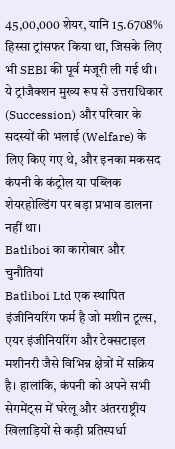45,00,000 शेयर, यानि 15.6708% हिस्सा ट्रांसफर किया था, जिसके लिए भी SEBI की पूर्व मंजूरी ली गई थी। ये ट्रांजैक्शन मुख्य रूप से उत्तराधिकार (Succession) और परिवार के सदस्यों की भलाई (Welfare) के लिए किए गए थे, और इनका मकसद कंपनी के कंट्रोल या पब्लिक शेयरहोल्डिंग पर बड़ा प्रभाव डालना नहीं था।
Batliboi का कारोबार और चुनौतियां
Batliboi Ltd एक स्थापित इंजीनियरिंग फर्म है जो मशीन टूल्स, एयर इंजीनियरिंग और टेक्सटाइल मशीनरी जैसे विभिन्न क्षेत्रों में सक्रिय है। हालांकि, कंपनी को अपने सभी सेगमेंट्स में घरेलू और अंतरराष्ट्रीय खिलाड़ियों से कड़ी प्रतिस्पर्धा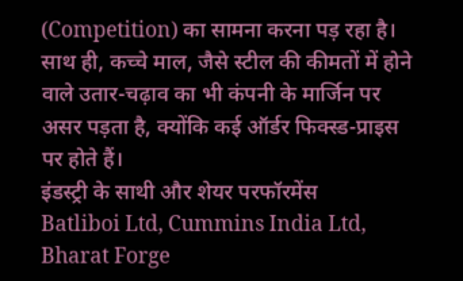(Competition) का सामना करना पड़ रहा है। साथ ही, कच्चे माल, जैसे स्टील की कीमतों में होने वाले उतार-चढ़ाव का भी कंपनी के मार्जिन पर असर पड़ता है, क्योंकि कई ऑर्डर फिक्स्ड-प्राइस पर होते हैं।
इंडस्ट्री के साथी और शेयर परफॉरमेंस
Batliboi Ltd, Cummins India Ltd, Bharat Forge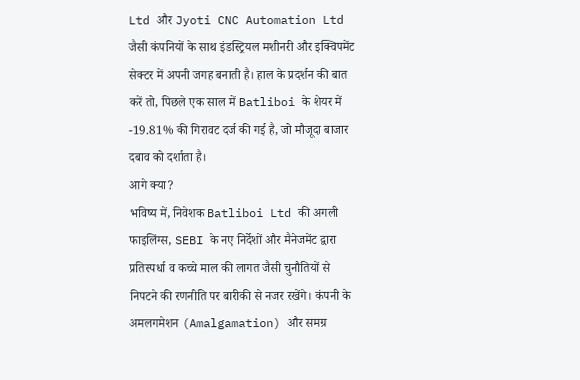Ltd और Jyoti CNC Automation Ltd जैसी कंपनियों के साथ इंडस्ट्रियल मशीनरी और इक्विपमेंट सेक्टर में अपनी जगह बनाती है। हाल के प्रदर्शन की बात करें तो, पिछले एक साल में Batliboi के शेयर में -19.81% की गिरावट दर्ज की गई है, जो मौजूदा बाजार दबाव को दर्शाता है।
आगे क्या?
भविष्य में, निवेशक Batliboi Ltd की अगली फाइलिंग्स, SEBI के नए निर्देशों और मैनेजमेंट द्वारा प्रतिस्पर्धा व कच्चे माल की लागत जैसी चुनौतियों से निपटने की रणनीति पर बारीकी से नजर रखेंगे। कंपनी के अमलगमेशन (Amalgamation) और समग्र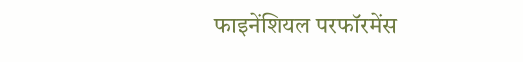फाइनेंशियल परफॉरमेंस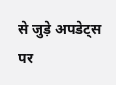से जुड़े अपडेट्स पर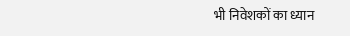भी निवेशकों का ध्यान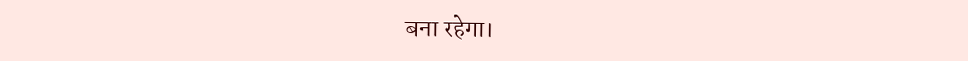बना रहेगा।